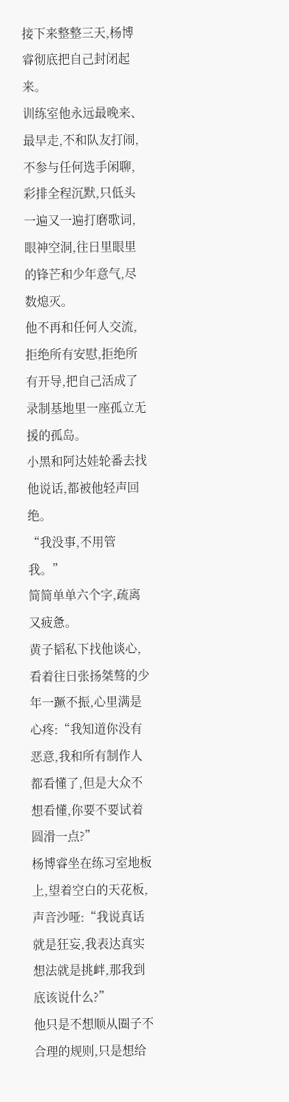接下来整整三天,杨博睿彻底把自己封闭起来。
训练室他永远最晚来、最早走,不和队友打闹,不参与任何选手闲聊,彩排全程沉默,只低头一遍又一遍打磨歌词,眼神空洞,往日里眼里的锋芒和少年意气,尽数熄灭。
他不再和任何人交流,拒绝所有安慰,拒绝所有开导,把自己活成了录制基地里一座孤立无援的孤岛。
小黑和阿达娃轮番去找他说话,都被他轻声回绝。
“我没事,不用管我。”
简简单单六个字,疏离又疲惫。
黄子韬私下找他谈心,看着往日张扬桀骜的少年一蹶不振,心里满是心疼:“我知道你没有恶意,我和所有制作人都看懂了,但是大众不想看懂,你要不要试着圆滑一点?”
杨博睿坐在练习室地板上,望着空白的天花板,声音沙哑:“我说真话就是狂妄,我表达真实想法就是挑衅,那我到底该说什么?”
他只是不想顺从圈子不合理的规则,只是想给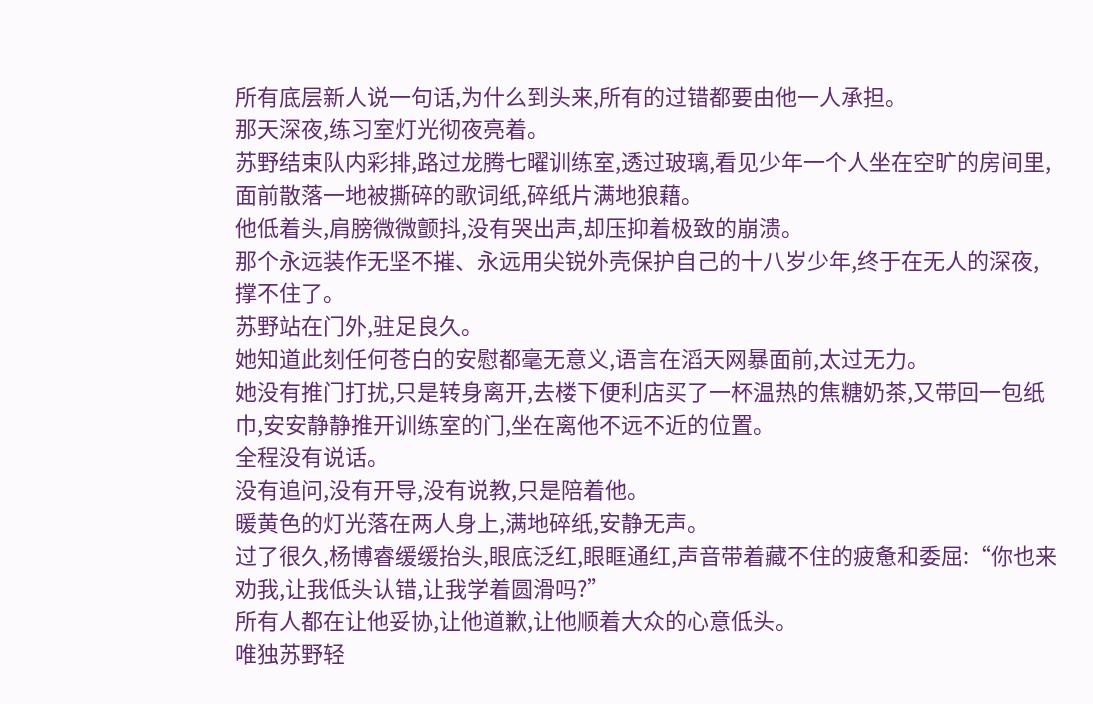所有底层新人说一句话,为什么到头来,所有的过错都要由他一人承担。
那天深夜,练习室灯光彻夜亮着。
苏野结束队内彩排,路过龙腾七曜训练室,透过玻璃,看见少年一个人坐在空旷的房间里,面前散落一地被撕碎的歌词纸,碎纸片满地狼藉。
他低着头,肩膀微微颤抖,没有哭出声,却压抑着极致的崩溃。
那个永远装作无坚不摧、永远用尖锐外壳保护自己的十八岁少年,终于在无人的深夜,撑不住了。
苏野站在门外,驻足良久。
她知道此刻任何苍白的安慰都毫无意义,语言在滔天网暴面前,太过无力。
她没有推门打扰,只是转身离开,去楼下便利店买了一杯温热的焦糖奶茶,又带回一包纸巾,安安静静推开训练室的门,坐在离他不远不近的位置。
全程没有说话。
没有追问,没有开导,没有说教,只是陪着他。
暖黄色的灯光落在两人身上,满地碎纸,安静无声。
过了很久,杨博睿缓缓抬头,眼底泛红,眼眶通红,声音带着藏不住的疲惫和委屈:“你也来劝我,让我低头认错,让我学着圆滑吗?”
所有人都在让他妥协,让他道歉,让他顺着大众的心意低头。
唯独苏野轻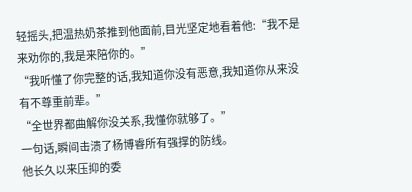轻摇头,把温热奶茶推到他面前,目光坚定地看着他:“我不是来劝你的,我是来陪你的。”
“我听懂了你完整的话,我知道你没有恶意,我知道你从来没有不尊重前辈。”
“全世界都曲解你没关系,我懂你就够了。”
一句话,瞬间击溃了杨博睿所有强撑的防线。
他长久以来压抑的委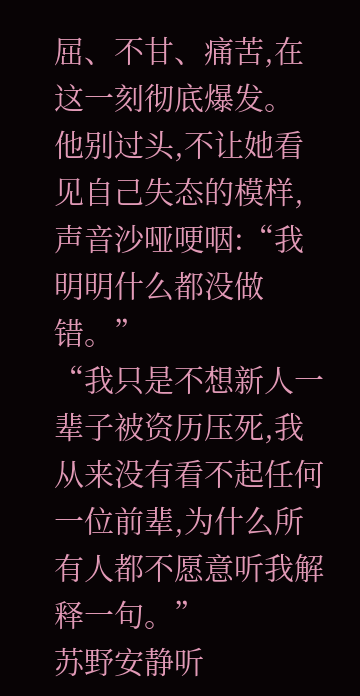屈、不甘、痛苦,在这一刻彻底爆发。
他别过头,不让她看见自己失态的模样,声音沙哑哽咽:“我明明什么都没做错。”
“我只是不想新人一辈子被资历压死,我从来没有看不起任何一位前辈,为什么所有人都不愿意听我解释一句。”
苏野安静听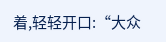着,轻轻开口:“大众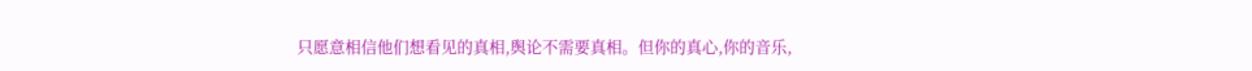只愿意相信他们想看见的真相,舆论不需要真相。但你的真心,你的音乐,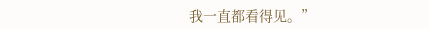我一直都看得见。”